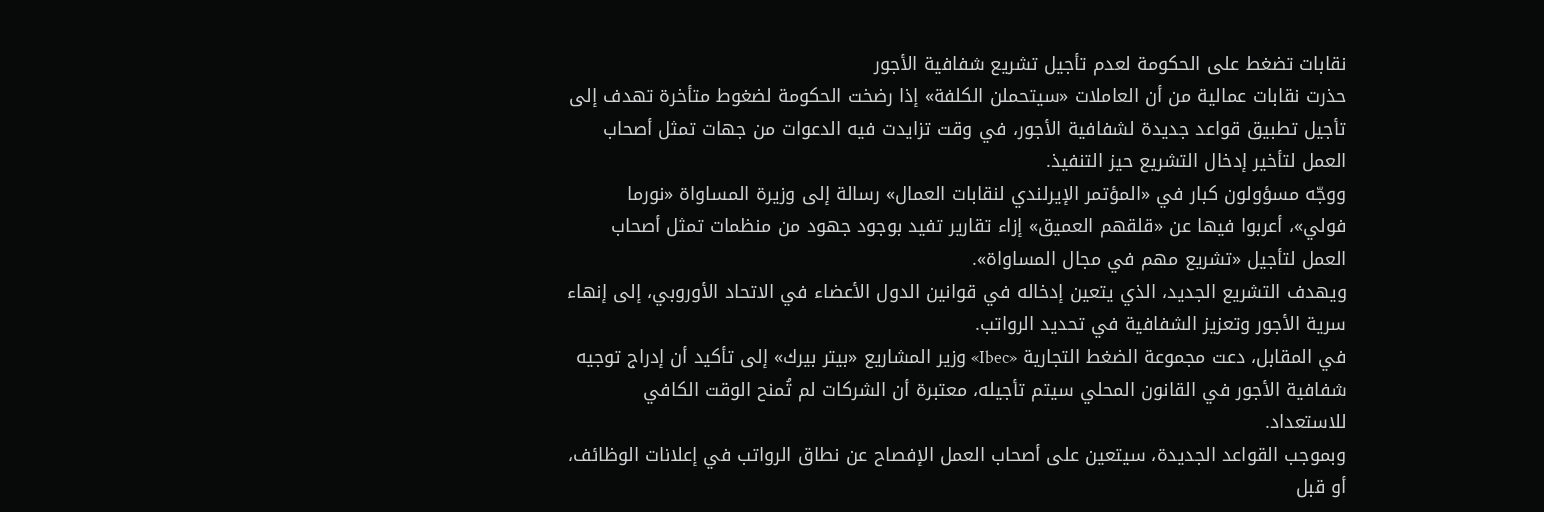نقابات تضغط على الحكومة لعدم تأجيل تشريع شفافية الأجور
حذرت نقابات عمالية من أن العاملات «سيتحملن الكلفة» إذا رضخت الحكومة لضغوط متأخرة تهدف إلى تأجيل تطبيق قواعد جديدة لشفافية الأجور، في وقت تزايدت فيه الدعوات من جهات تمثل أصحاب العمل لتأخير إدخال التشريع حيز التنفيذ.
ووجّه مسؤولون كبار في «المؤتمر الإيرلندي لنقابات العمال» رسالة إلى وزيرة المساواة «نورما فولي»، أعربوا فيها عن «قلقهم العميق» إزاء تقارير تفيد بوجود جهود من منظمات تمثل أصحاب العمل لتأجيل «تشريع مهم في مجال المساواة».
ويهدف التشريع الجديد، الذي يتعين إدخاله في قوانين الدول الأعضاء في الاتحاد الأوروبي، إلى إنهاء سرية الأجور وتعزيز الشفافية في تحديد الرواتب.
في المقابل، دعت مجموعة الضغط التجارية «Ibec» وزير المشاريع «بيتر بيرك» إلى تأكيد أن إدراج توجيه شفافية الأجور في القانون المحلي سيتم تأجيله، معتبرة أن الشركات لم تُمنح الوقت الكافي للاستعداد.
وبموجب القواعد الجديدة، سيتعين على أصحاب العمل الإفصاح عن نطاق الرواتب في إعلانات الوظائف، أو قبل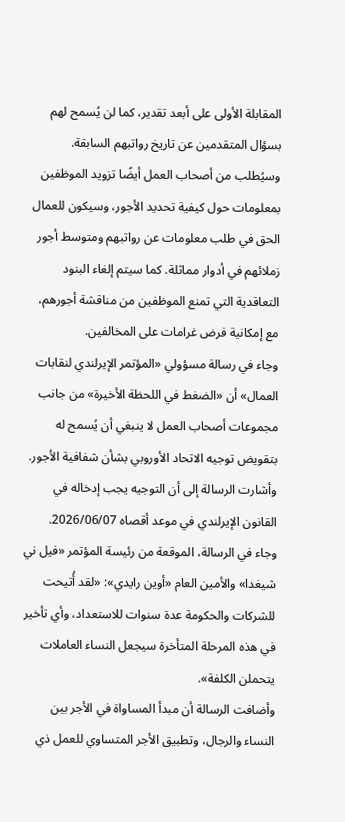المقابلة الأولى على أبعد تقدير، كما لن يُسمح لهم بسؤال المتقدمين عن تاريخ رواتبهم السابقة.
وسيُطلب من أصحاب العمل أيضًا تزويد الموظفين بمعلومات حول كيفية تحديد الأجور، وسيكون للعمال الحق في طلب معلومات عن رواتبهم ومتوسط أجور زملائهم في أدوار مماثلة. كما سيتم إلغاء البنود التعاقدية التي تمنع الموظفين من مناقشة أجورهم، مع إمكانية فرض غرامات على المخالفين.
وجاء في رسالة مسؤولي «المؤتمر الإيرلندي لنقابات العمال» أن «الضغط في اللحظة الأخيرة» من جانب مجموعات أصحاب العمل لا ينبغي أن يُسمح له بتقويض توجيه الاتحاد الأوروبي بشأن شفافية الأجور.
وأشارت الرسالة إلى أن التوجيه يجب إدخاله في القانون الإيرلندي في موعد أقصاه 2026/06/07.
وجاء في الرسالة، الموقعة من رئيسة المؤتمر «فيل ني شيغدا» والأمين العام «أوين رايدي»: «لقد أُتيحت للشركات والحكومة عدة سنوات للاستعداد، وأي تأخير في هذه المرحلة المتأخرة سيجعل النساء العاملات يتحملن الكلفة».
وأضافت الرسالة أن مبدأ المساواة في الأجر بين النساء والرجال، وتطبيق الأجر المتساوي للعمل ذي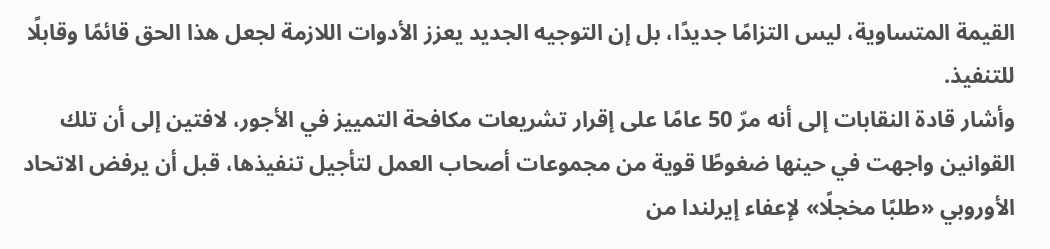القيمة المتساوية، ليس التزامًا جديدًا، بل إن التوجيه الجديد يعزز الأدوات اللازمة لجعل هذا الحق قائمًا وقابلًا للتنفيذ.
وأشار قادة النقابات إلى أنه مرّ 50 عامًا على إقرار تشريعات مكافحة التمييز في الأجور، لافتين إلى أن تلك القوانين واجهت في حينها ضغوطًا قوية من مجموعات أصحاب العمل لتأجيل تنفيذها، قبل أن يرفض الاتحاد الأوروبي «طلبًا مخجلًا» لإعفاء إيرلندا من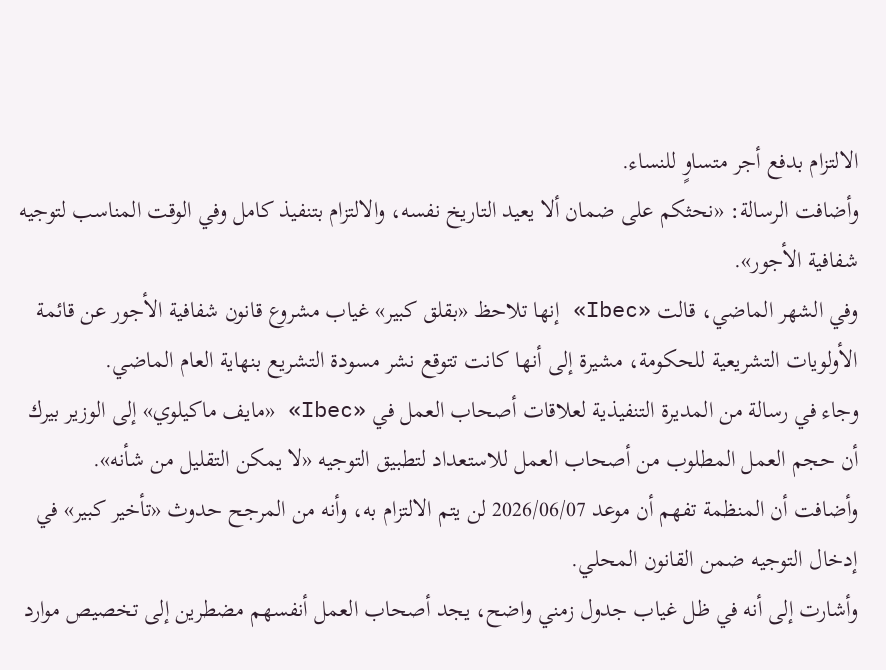الالتزام بدفع أجر متساوٍ للنساء.
وأضافت الرسالة: «نحثكم على ضمان ألا يعيد التاريخ نفسه، والالتزام بتنفيذ كامل وفي الوقت المناسب لتوجيه شفافية الأجور».
وفي الشهر الماضي، قالت «Ibec» إنها تلاحظ «بقلق كبير» غياب مشروع قانون شفافية الأجور عن قائمة الأولويات التشريعية للحكومة، مشيرة إلى أنها كانت تتوقع نشر مسودة التشريع بنهاية العام الماضي.
وجاء في رسالة من المديرة التنفيذية لعلاقات أصحاب العمل في «Ibec» «مايف ماكيلوي» إلى الوزير بيرك أن حجم العمل المطلوب من أصحاب العمل للاستعداد لتطبيق التوجيه «لا يمكن التقليل من شأنه».
وأضافت أن المنظمة تفهم أن موعد 2026/06/07 لن يتم الالتزام به، وأنه من المرجح حدوث «تأخير كبير» في إدخال التوجيه ضمن القانون المحلي.
وأشارت إلى أنه في ظل غياب جدول زمني واضح، يجد أصحاب العمل أنفسهم مضطرين إلى تخصيص موارد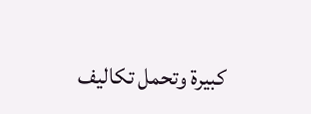كبيرة وتحمل تكاليف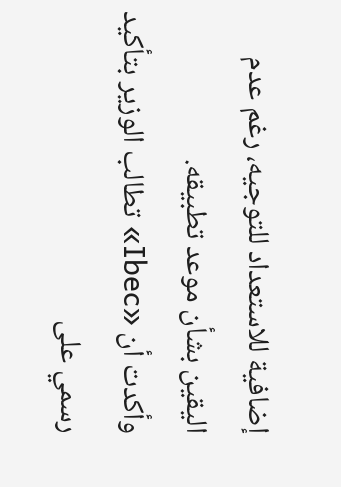إضافية للاستعداد للتوجيه، رغم عدم اليقين بشأن موعد تطبيقه.
وأكدت أن «Ibec» تطالب الوزير بتأكيد رسمي على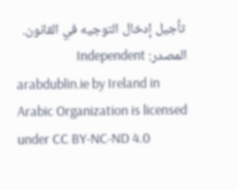تأجيل إدخال التوجيه في القانون.
المصدر: Independent
arabdublin.ie by Ireland in Arabic Organization is licensed under CC BY-NC-ND 4.0